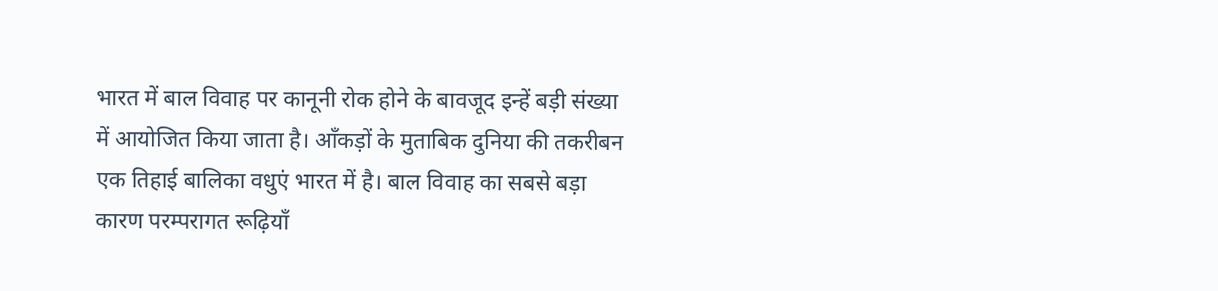भारत में बाल विवाह पर कानूनी रोक होने के बावजूद इन्हें बड़ी संख्या में आयोजित किया जाता है। आँकड़ों के मुताबिक दुनिया की तकरीबन एक तिहाई बालिका वधुएं भारत में है। बाल विवाह का सबसे बड़ा कारण परम्परागत रूढ़ियाँ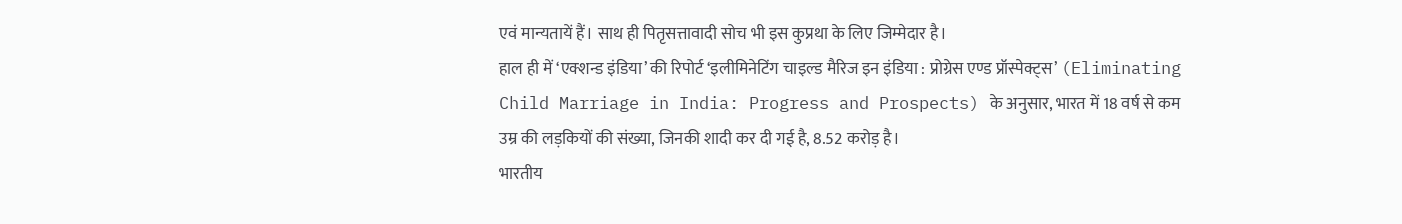एवं मान्यतायें हैं। साथ ही पितृसत्तावादी सोच भी इस कुप्रथा के लिए जिम्मेदार है।
हाल ही में ‘एक्शन्ड इंडिया’ की रिपोर्ट ‘इलीमिनेटिंग चाइल्ड मैरिज इन इंडिया : प्रोग्रेस एण्ड प्रॉस्पेक्ट्स’ (Eliminating Child Marriage in India: Progress and Prospects) के अनुसार, भारत में 18 वर्ष से कम उम्र की लड़कियों की संख्या, जिनकी शादी कर दी गई है, 8.52 करोड़ है।
भारतीय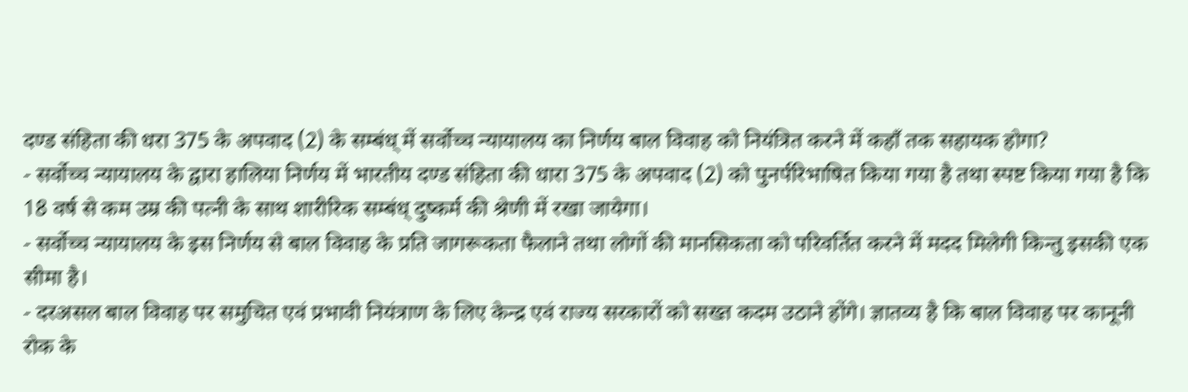दण्ड संहिता की धरा 375 के अपवाद (2) के सम्बंध् में सर्वोच्च न्यायालय का निर्णय बाल विवाह को नियंत्रित करने में कहाँ तक सहायक होगा?
- सर्वोच्च न्यायालय के द्वारा हालिया निर्णय में भारतीय दण्ड संहिता की धारा 375 के अपवाद (2) को पुनर्परिभाषित किया गया है तथा स्पष्ट किया गया है कि 18 वर्ष से कम उम्र की पत्नी के साथ शारीरिक सम्बंध् दुष्कर्म की श्रेणी में रखा जायेगा।
- सर्वोच्च न्यायालय के इस निर्णय से बाल विवाह के प्रति जागरूकता फैलाने तथा लोगों की मानसिकता को परिवर्तित करने में मदद मिलेगी किन्तु इसकी एक सीमा है।
- दरअसल बाल विवाह पर समुचित एवं प्रभावी नियंत्राण के लिए केन्द्र एवं राज्य सरकारों को सख्त कदम उठाने होंगे। ज्ञातव्य है कि बाल विवाह पर कानूनी रोक के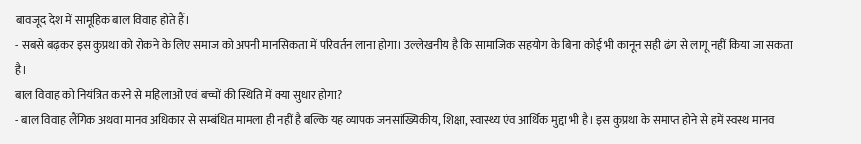बावजूद देश में सामूहिक बाल विवाह होते हैं।
- सबसे बढ़कर इस कुप्रथा को रोकने के लिए समाज को अपनी मानसिकता में परिवर्तन लाना होगा। उल्लेखनीय है कि सामाजिक सहयोग के बिना कोई भी कानून सही ढंग से लागू नहीं किया जा सकता है।
बाल विवाह को नियंत्रित करने से महिलाओं एवं बच्चों की स्थिति में क्या सुधार होगा?
- बाल विवाह लैंगिक अथवा मानव अधिकार से सम्बंधित मामला ही नहीं है बल्कि यह व्यापक जनसांख्यिकीय, शिक्षा, स्वास्थ्य एंव आर्थिक मुद्दा भी है। इस कुप्रथा के समाप्त होने से हमें स्वस्थ मानव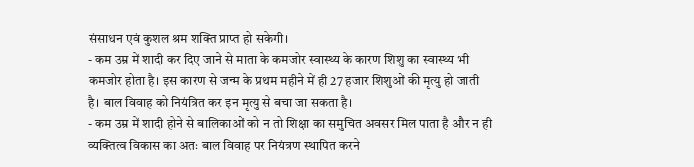संसाधन एवं कुशल श्रम शक्ति प्राप्त हो सकेगी।
- कम उम्र में शादी कर दिए जाने से माता के कमजोर स्वास्थ्य के कारण शिशु का स्वास्थ्य भी कमजोर होता है। इस कारण से जन्म के प्रथम महीने में ही 27 हजार शिशुओं की मृत्यु हो जाती है। बाल विवाह को नियंत्रित कर इन मृत्यु से बचा जा सकता है।
- कम उम्र में शादी होने से बालिकाओं को न तो शिक्षा का समुचित अवसर मिल पाता है और न ही व्यक्तित्व विकास का अतः बाल विवाह पर नियंत्रण स्थापित करने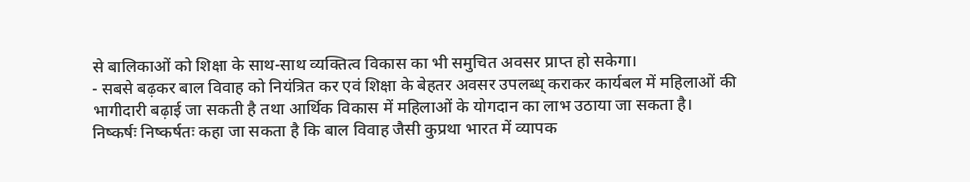से बालिकाओं को शिक्षा के साथ-साथ व्यक्तित्व विकास का भी समुचित अवसर प्राप्त हो सकेगा।
- सबसे बढ़कर बाल विवाह को नियंत्रित कर एवं शिक्षा के बेहतर अवसर उपलब्ध् कराकर कार्यबल में महिलाओं की भागीदारी बढ़ाई जा सकती है तथा आर्थिक विकास में महिलाओं के योगदान का लाभ उठाया जा सकता है।
निष्कर्षः निष्कर्षतः कहा जा सकता है कि बाल विवाह जैसी कुप्रथा भारत में व्यापक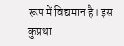रूप में विद्यमान है। इस कुप्रथा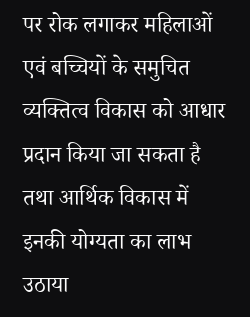पर रोक लगाकर महिलाओं एवं बच्चियों के समुचित व्यक्तित्व विकास को आधार प्रदान किया जा सकता है तथा आर्थिक विकास में इनकी योग्यता का लाभ उठाया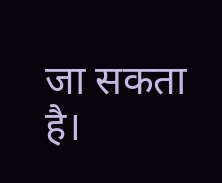जा सकता है।